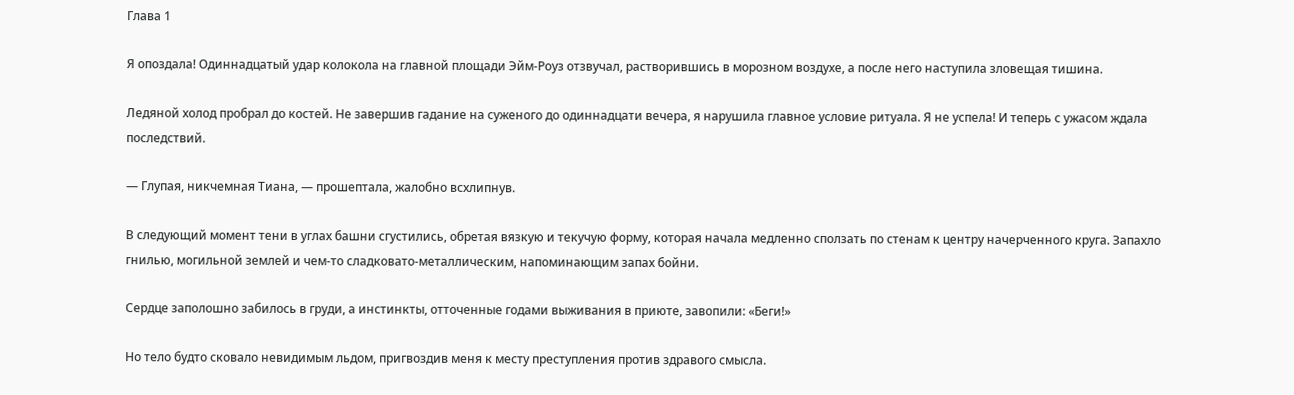Глава 1

Я опоздала! Одиннадцатый удар колокола на главной площади Эйм-Роуз отзвучал, растворившись в морозном воздухе, а после него наступила зловещая тишина.

Ледяной холод пробрал до костей. Не завершив гадание на суженого до одиннадцати вечера, я нарушила главное условие ритуала. Я не успела! И теперь с ужасом ждала последствий.

— Глупая, никчемная Тиана, — прошептала, жалобно всхлипнув.

В следующий момент тени в углах башни сгустились, обретая вязкую и текучую форму, которая начала медленно сползать по стенам к центру начерченного круга. Запахло гнилью, могильной землей и чем-то сладковато-металлическим, напоминающим запах бойни.

Сердце заполошно забилось в груди, а инстинкты, отточенные годами выживания в приюте, завопили: «Беги!»

Но тело будто сковало невидимым льдом, пригвоздив меня к месту преступления против здравого смысла.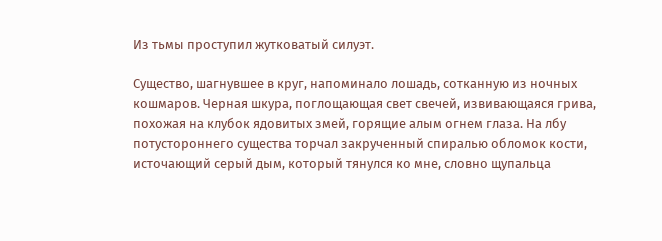Из тьмы проступил жутковатый силуэт.

Существо, шагнувшее в круг, напоминало лошадь, сотканную из ночных кошмаров. Черная шкура, поглощающая свет свечей, извивающаяся грива, похожая на клубок ядовитых змей, горящие алым огнем глаза. На лбу потустороннего существа торчал закрученный спиралью обломок кости, источающий серый дым, который тянулся ко мне, словно щупальца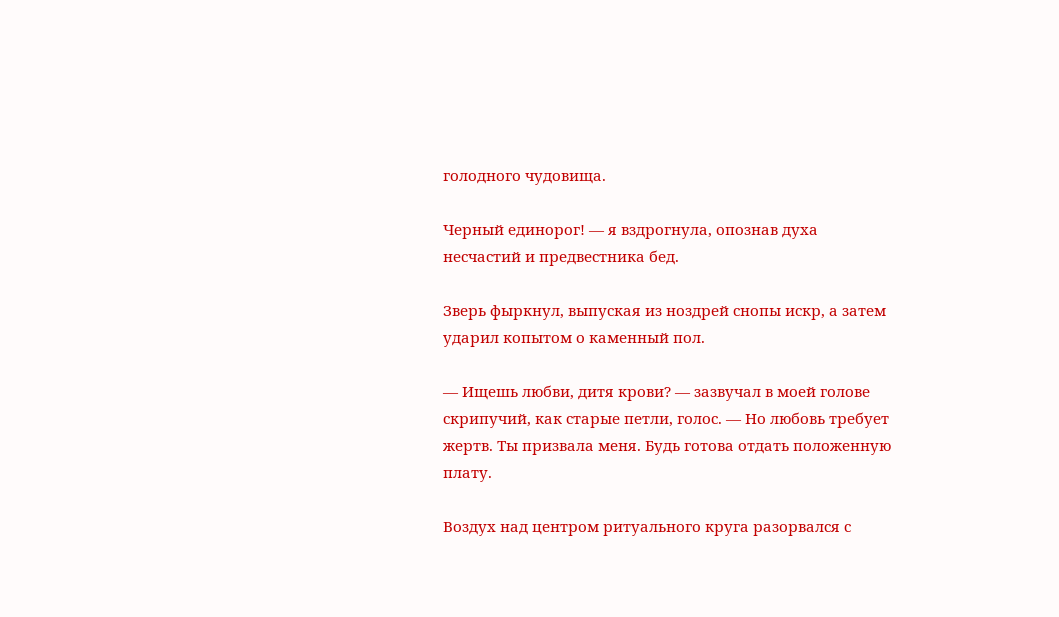голодного чудовища.

Черный единорог! — я вздрогнула, опознав духа несчастий и предвестника бед.

Зверь фыркнул, выпуская из ноздрей снопы искр, а затем ударил копытом о каменный пол.

— Ищешь любви, дитя крови? — зазвучал в моей голове скрипучий, как старые петли, голос. — Но любовь требует жертв. Ты призвала меня. Будь готова отдать положенную плату.

Воздух над центром ритуального круга разорвался с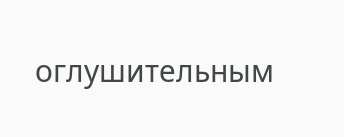оглушительным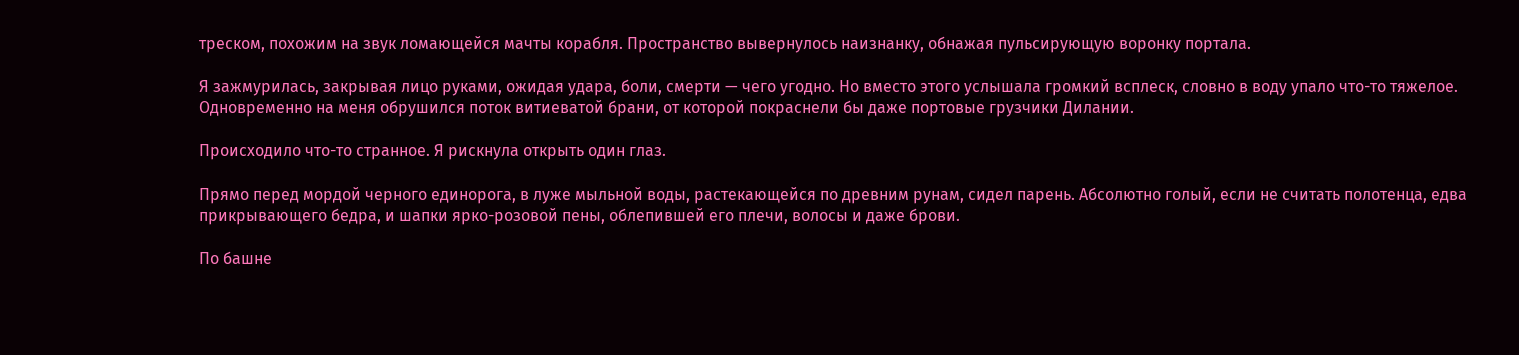треском, похожим на звук ломающейся мачты корабля. Пространство вывернулось наизнанку, обнажая пульсирующую воронку портала.

Я зажмурилась, закрывая лицо руками, ожидая удара, боли, смерти — чего угодно. Но вместо этого услышала громкий всплеск, словно в воду упало что-то тяжелое. Одновременно на меня обрушился поток витиеватой брани, от которой покраснели бы даже портовые грузчики Дилании.

Происходило что-то странное. Я рискнула открыть один глаз.

Прямо перед мордой черного единорога, в луже мыльной воды, растекающейся по древним рунам, сидел парень. Абсолютно голый, если не считать полотенца, едва прикрывающего бедра, и шапки ярко-розовой пены, облепившей его плечи, волосы и даже брови.

По башне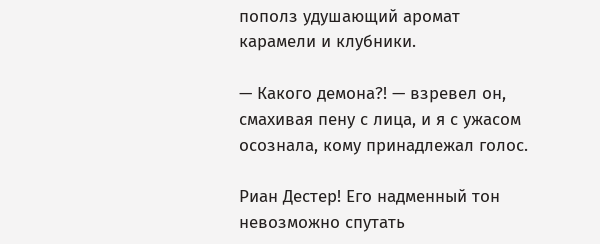пополз удушающий аромат карамели и клубники.

— Какого демона?! — взревел он, смахивая пену с лица, и я с ужасом осознала, кому принадлежал голос.

Риан Дестер! Его надменный тон невозможно спутать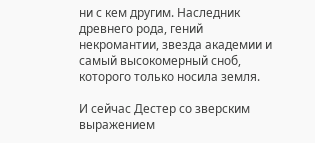ни с кем другим. Наследник древнего рода, гений некромантии, звезда академии и самый высокомерный сноб, которого только носила земля.

И сейчас Дестер со зверским выражением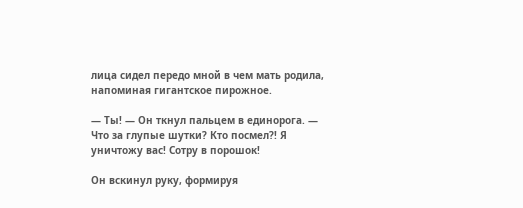лица сидел передо мной в чем мать родила, напоминая гигантское пирожное.

— Ты! — Он ткнул пальцем в единорога. — Что за глупые шутки? Кто посмел?! Я уничтожу вас! Сотру в порошок!

Он вскинул руку, формируя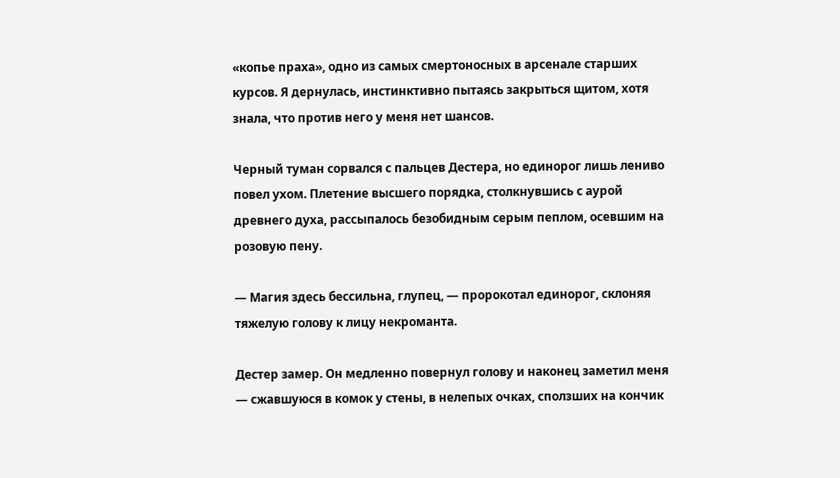«копье праха», одно из самых смертоносных в арсенале старших курсов. Я дернулась, инстинктивно пытаясь закрыться щитом, хотя знала, что против него у меня нет шансов.

Черный туман сорвался с пальцев Дестера, но единорог лишь лениво повел ухом. Плетение высшего порядка, столкнувшись с аурой древнего духа, рассыпалось безобидным серым пеплом, осевшим на розовую пену.

— Магия здесь бессильна, глупец, — пророкотал единорог, склоняя тяжелую голову к лицу некроманта.

Дестер замер. Он медленно повернул голову и наконец заметил меня — сжавшуюся в комок у стены, в нелепых очках, сползших на кончик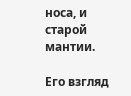носа, и старой мантии.

Его взгляд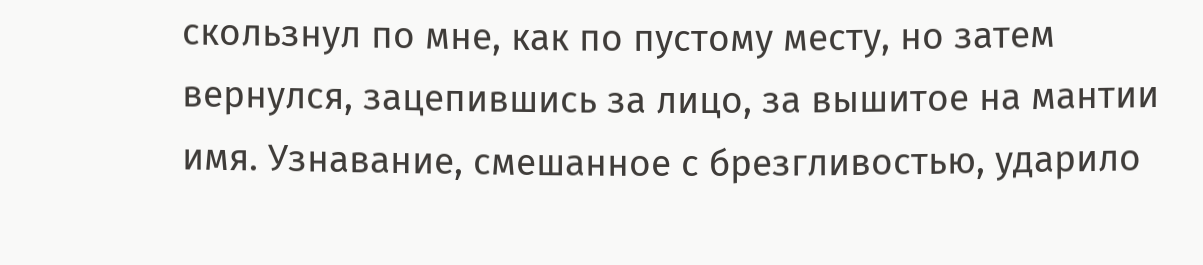скользнул по мне, как по пустому месту, но затем вернулся, зацепившись за лицо, за вышитое на мантии имя. Узнавание, смешанное с брезгливостью, ударило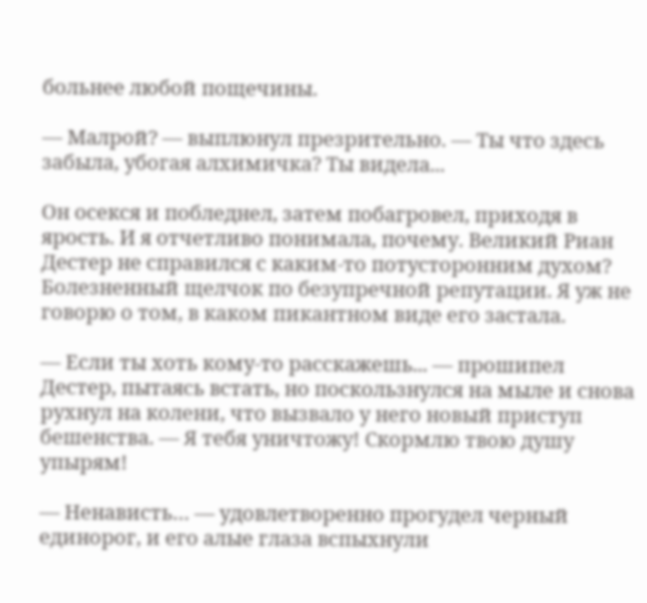больнее любой пощечины.

— Малрой? — выплюнул презрительно. — Ты что здесь забыла, убогая алхимичка? Ты видела...

Он осекся и побледнел, затем побагровел, приходя в ярость. И я отчетливо понимала, почему. Великий Риан Дестер не справился с каким-то потусторонним духом? Болезненный щелчок по безупречной репутации. Я уж не говорю о том, в каком пикантном виде его застала.

— Если ты хоть кому-то расскажешь... — прошипел Дестер, пытаясь встать, но поскользнулся на мыле и снова рухнул на колени, что вызвало у него новый приступ бешенства. — Я тебя уничтожу! Скормлю твою душу упырям!

— Ненависть… — удовлетворенно прогудел черный единорог, и его алые глаза вспыхнули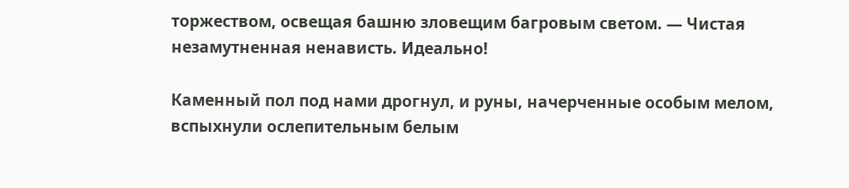торжеством, освещая башню зловещим багровым светом. — Чистая незамутненная ненависть. Идеально!

Каменный пол под нами дрогнул, и руны, начерченные особым мелом, вспыхнули ослепительным белым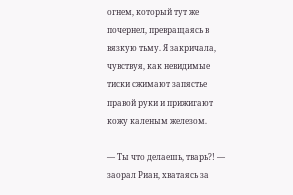огнем, который тут же почернел, превращаясь в вязкую тьму. Я закричала, чувствуя, как невидимые тиски сжимают запястье правой руки и прижигают кожу каленым железом.

— Ты что делаешь, тварь?! — заорал Риан, хватаясь за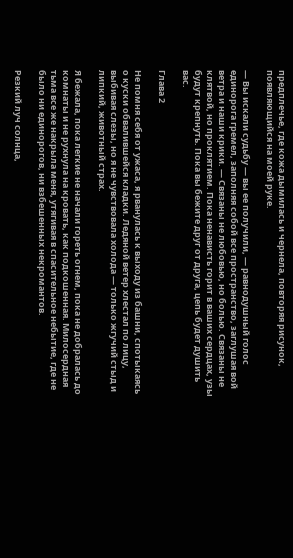предплечье, где кожа дымилась и чернела, повторяя рисунок, появляющийся на моей руке.

— Вы искали судьбу — вы ее получили, — равнодушный голос единорога гремел, заполняя собой все пространство, заглушая вой ветра и наши крики. — Связаны не любовью, но болью. Связаны не клятвой, но проклятием. Пока ненависть горит в ваших сердцах, узы будут крепнуть. Пока вы бежите друг от друга, цепь будет душить вас.

Глава 2

Не помня себя от ужаса, я рванулась к выходу из башни, спотыкаясь о куски обвалившейся кладки. Ледяной ветер хлестал по лицу, выбивая слезы, но я не чувствовала холода — только жгучий стыд и липкий, животный страх.

Я бежала, пока легкие не начали гореть огнем, пока не добралась до комнаты и не рухнула на кровать, как подкошенная. Милосердная тьма все же накрыла меня, утягивая в спасительное небытие, где не было ни единорогов, ни взбешенных некромантов.

Резкий луч солнца,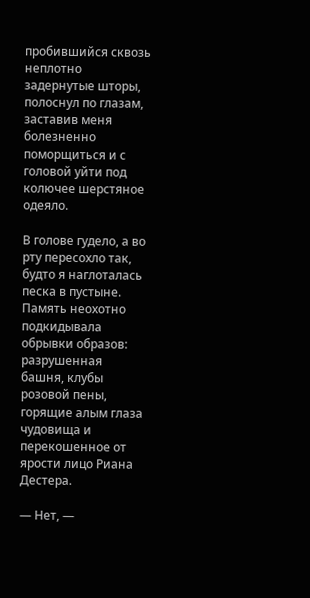пробившийся сквозь неплотно задернутые шторы, полоснул по глазам, заставив меня болезненно поморщиться и с головой уйти под колючее шерстяное одеяло.

В голове гудело, а во рту пересохло так, будто я наглоталась песка в пустыне. Память неохотно подкидывала обрывки образов: разрушенная башня, клубы розовой пены, горящие алым глаза чудовища и перекошенное от ярости лицо Риана Дестера.

— Нет, —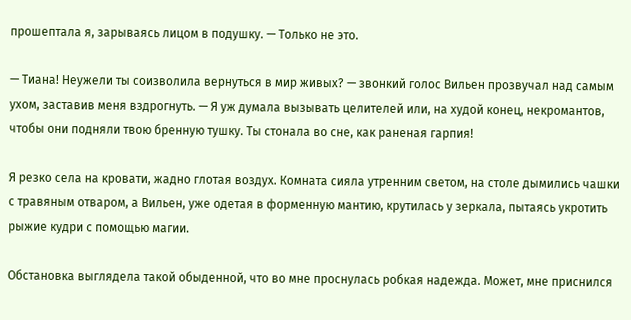прошептала я, зарываясь лицом в подушку. — Только не это.

— Тиана! Неужели ты соизволила вернуться в мир живых? — звонкий голос Вильен прозвучал над самым ухом, заставив меня вздрогнуть. — Я уж думала вызывать целителей или, на худой конец, некромантов, чтобы они подняли твою бренную тушку. Ты стонала во сне, как раненая гарпия!

Я резко села на кровати, жадно глотая воздух. Комната сияла утренним светом, на столе дымились чашки с травяным отваром, а Вильен, уже одетая в форменную мантию, крутилась у зеркала, пытаясь укротить рыжие кудри с помощью магии.

Обстановка выглядела такой обыденной, что во мне проснулась робкая надежда. Может, мне приснился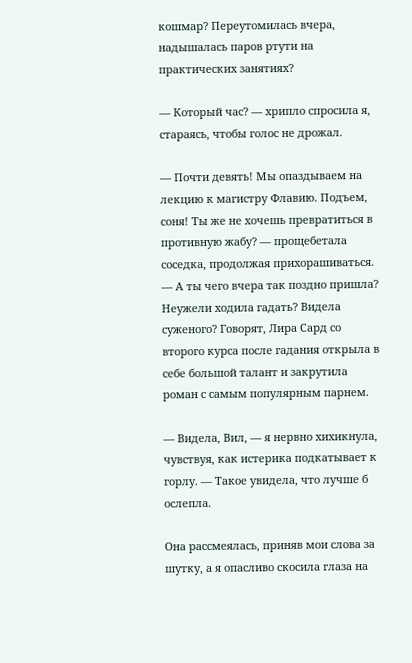кошмар? Переутомилась вчера, надышалась паров ртути на практических занятиях?

— Который час? — хрипло спросила я, стараясь, чтобы голос не дрожал.

— Почти девять! Мы опаздываем на лекцию к магистру Флавию. Подъем, соня! Ты же не хочешь превратиться в противную жабу? — прощебетала соседка, продолжая прихорашиваться. — А ты чего вчера так поздно пришла? Неужели ходила гадать? Видела суженого? Говорят, Лира Сард со второго курса после гадания открыла в себе большой талант и закрутила роман с самым популярным парнем.

— Видела, Вил, — я нервно хихикнула, чувствуя, как истерика подкатывает к горлу. — Такое увидела, что лучше б ослепла.

Она рассмеялась, приняв мои слова за шутку, а я опасливо скосила глаза на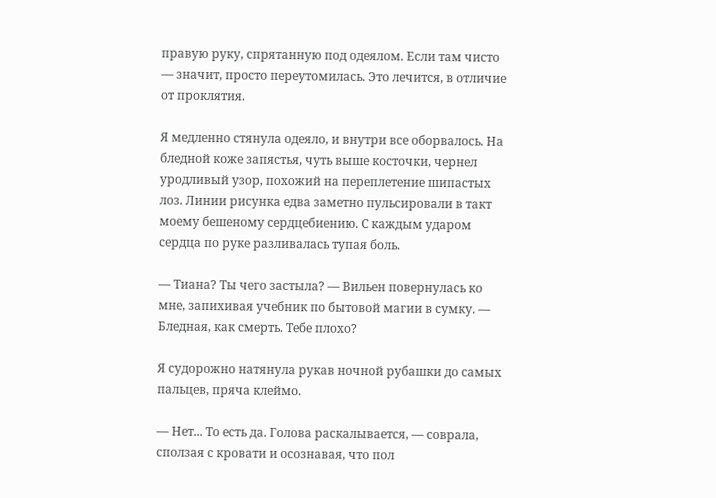правую руку, спрятанную под одеялом. Если там чисто — значит, просто переутомилась. Это лечится, в отличие от проклятия.

Я медленно стянула одеяло, и внутри все оборвалось. На бледной коже запястья, чуть выше косточки, чернел уродливый узор, похожий на переплетение шипастых лоз. Линии рисунка едва заметно пульсировали в такт моему бешеному сердцебиению. С каждым ударом сердца по руке разливалась тупая боль.

— Тиана? Ты чего застыла? — Вильен повернулась ко мне, запихивая учебник по бытовой магии в сумку. — Бледная, как смерть. Тебе плохо?

Я судорожно натянула рукав ночной рубашки до самых пальцев, пряча клеймо.

— Нет... То есть да. Голова раскалывается, — соврала, сползая с кровати и осознавая, что пол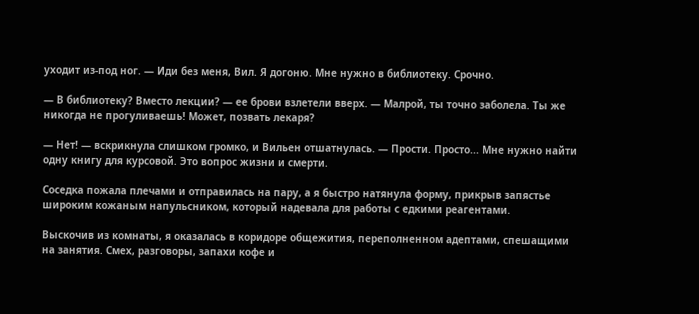уходит из-под ног. — Иди без меня, Вил. Я догоню. Мне нужно в библиотеку. Срочно.

— В библиотеку? Вместо лекции? — ее брови взлетели вверх. — Малрой, ты точно заболела. Ты же никогда не прогуливаешь! Может, позвать лекаря?

— Нет! — вскрикнула слишком громко, и Вильен отшатнулась. — Прости. Просто... Мне нужно найти одну книгу для курсовой. Это вопрос жизни и смерти.

Соседка пожала плечами и отправилась на пару, а я быстро натянула форму, прикрыв запястье широким кожаным напульсником, который надевала для работы с едкими реагентами.

Выскочив из комнаты, я оказалась в коридоре общежития, переполненном адептами, спешащими на занятия. Смех, разговоры, запахи кофе и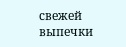свежей выпечки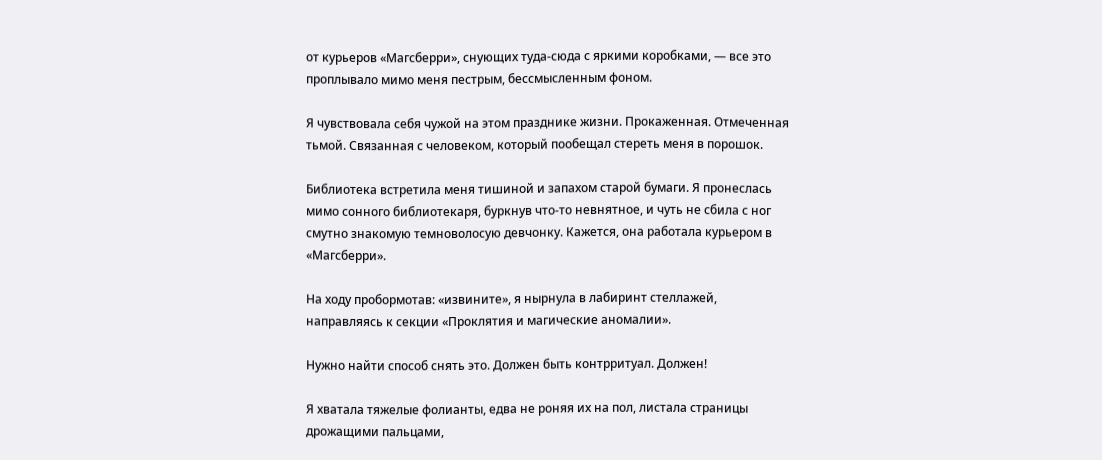от курьеров «Магсберри», снующих туда-сюда с яркими коробками, — все это проплывало мимо меня пестрым, бессмысленным фоном.

Я чувствовала себя чужой на этом празднике жизни. Прокаженная. Отмеченная тьмой. Связанная с человеком, который пообещал стереть меня в порошок.

Библиотека встретила меня тишиной и запахом старой бумаги. Я пронеслась мимо сонного библиотекаря, буркнув что-то невнятное, и чуть не сбила с ног смутно знакомую темноволосую девчонку. Кажется, она работала курьером в «Магсберри».

На ходу пробормотав: «извините», я нырнула в лабиринт стеллажей, направляясь к секции «Проклятия и магические аномалии».

Нужно найти способ снять это. Должен быть контрритуал. Должен!

Я хватала тяжелые фолианты, едва не роняя их на пол, листала страницы дрожащими пальцами,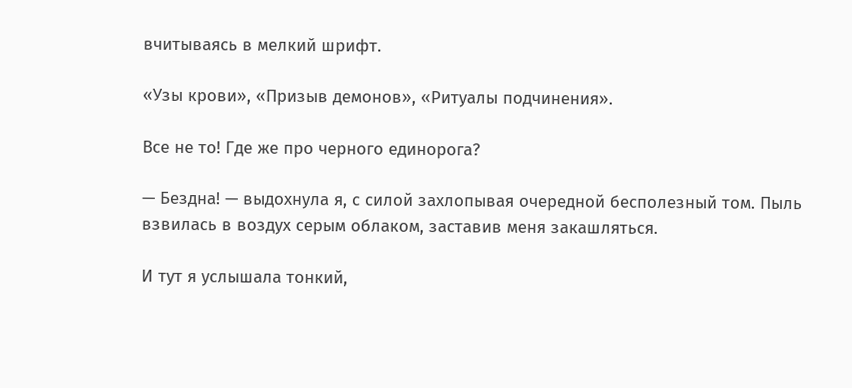вчитываясь в мелкий шрифт.

«Узы крови», «Призыв демонов», «Ритуалы подчинения».

Все не то! Где же про черного единорога?

— Бездна! — выдохнула я, с силой захлопывая очередной бесполезный том. Пыль взвилась в воздух серым облаком, заставив меня закашляться.

И тут я услышала тонкий,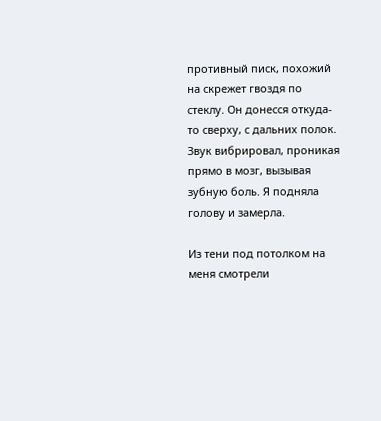противный писк, похожий на скрежет гвоздя по стеклу. Он донесся откуда-то сверху, с дальних полок. Звук вибрировал, проникая прямо в мозг, вызывая зубную боль. Я подняла голову и замерла.

Из тени под потолком на меня смотрели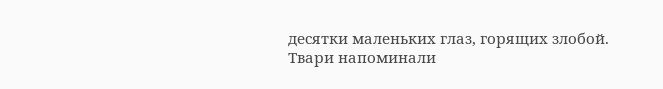десятки маленьких глаз, горящих злобой. Твари напоминали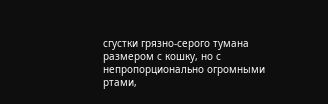сгустки грязно-серого тумана размером с кошку, но с непропорционально огромными ртами,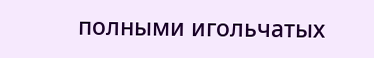полными игольчатых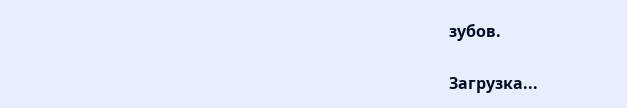зубов.

Загрузка...